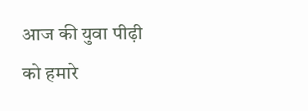आज की युवा पीढ़ी को हमारे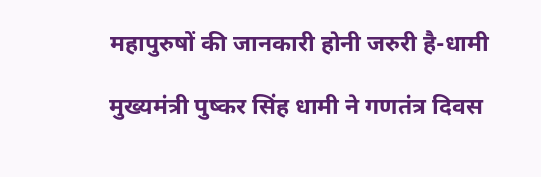महापुरुषों की जानकारी होनी जरुरी है-धामी

मुख्यमंत्री पुष्कर सिंह धामी ने गणतंत्र दिवस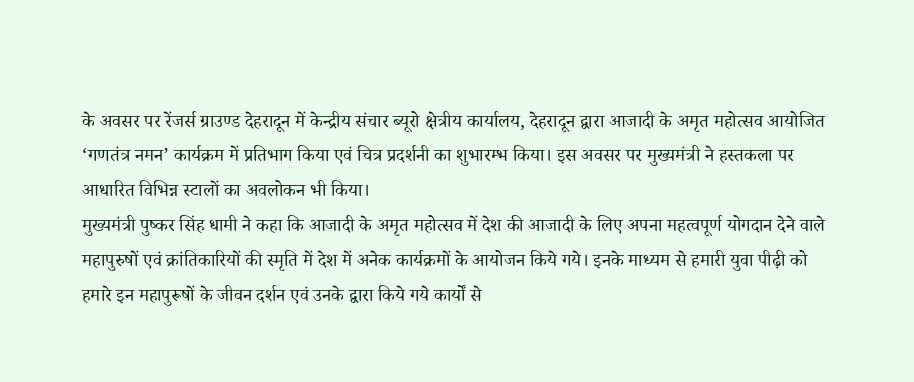के अवसर पर रेंजर्स ग्राउण्ड देहरादून में केन्द्रीय संचार ब्यूरो क्षेत्रीय कार्यालय, देहरादून द्वारा आजादी के अमृत महोत्सव आयोजित ‘गणतंत्र नमन’ कार्यक्रम में प्रतिभाग किया एवं चित्र प्रदर्शनी का शुभारम्भ किया। इस अवसर पर मुख्यमंत्री ने हस्तकला पर आधारित विभिन्न स्टालों का अवलोकन भी किया।
मुख्यमंत्री पुष्कर सिंह धामी ने कहा कि आजादी के अमृत महोत्सव में देश की आजादी के लिए अपना महत्वपूर्ण योगदान देने वाले महापुरुषों एवं क्रांतिकारियों की स्मृति में देश में अनेक कार्यक्रमों के आयोजन किये गये। इनके माध्यम से हमारी युवा पीढ़ी को हमारे इन महापुरूषों के जीवन दर्शन एवं उनके द्वारा किये गये कार्यों से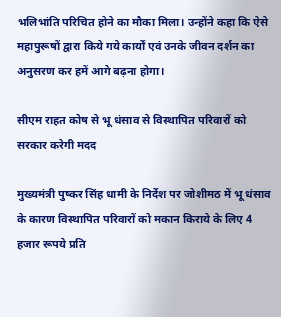भलिभांति परिचित होने का मौका मिला। उन्होंने कहा कि ऐसे महापुरूषों द्वारा किये गये कार्यों एवं उनके जीवन दर्शन का अनुसरण कर हमें आगे बढ़ना होगा।

सीएम राहत कोष से भू धंसाव से विस्थापित परिवारों को सरकार करेगी मदद

मुख्यमंत्री पुष्कर सिंह धामी के निर्देश पर जोशीमठ में भू धंसाव के कारण विस्थापित परिवारों को मकान किराये के लिए 4 हजार रूपये प्रति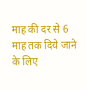माह की दर से 6 माह तक दिये जाने के लिए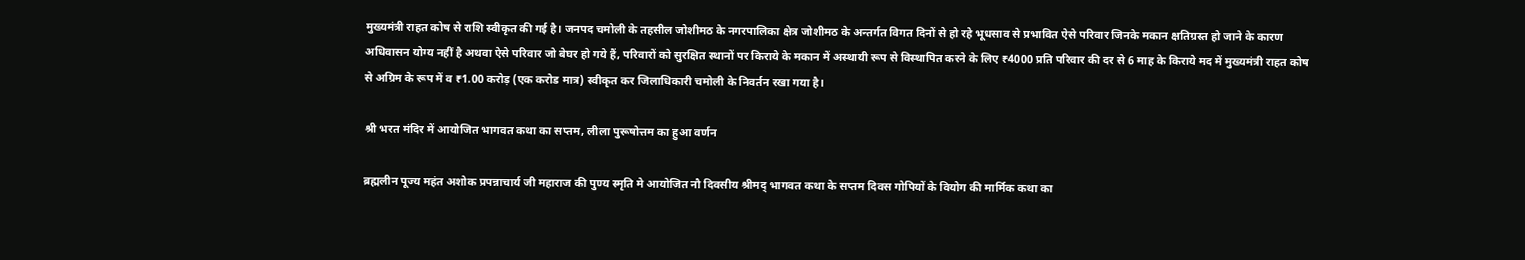मुख्यमंत्री राहत कोष से राशि स्वीकृत की गई है। जनपद चमोली के तहसील जोशीमठ के नगरपालिका क्षेत्र जोशीमठ के अन्तर्गत विगत दिनों से हो रहे भूधसाव से प्रभावित ऐसे परिवार जिनके मकान क्षतिग्रस्त हो जाने के कारण अधिवासन योग्य नहीं है अथवा ऐसे परिवार जो बेघर हो गये हैं, परिवारों को सुरक्षित स्थानों पर किराये के मकान में अस्थायी रूप से विस्थापित करने के लिए ₹4000 प्रति परिवार की दर से 6 माह के किराये मद में मुख्यमंत्री राहत कोष से अग्रिम के रूप में व ₹1.00 करोड़ (एक करोड मात्र) स्वीकृत कर जिलाधिकारी चमोली के निवर्तन रखा गया है।

श्री भरत मंदिर में आयोजित भागवत कथा का सप्तम, लीला पुरूषोत्तम का हुआ वर्णन

ब्रह्मलीन पूज्य महंत अशोक प्रपन्नाचार्य जी महाराज की पुण्य स्मृति मे आयोजित नौ दिवसीय श्रीमद् भागवत कथा के सप्तम दिवस गोपियों के वियोग की मार्मिक कथा का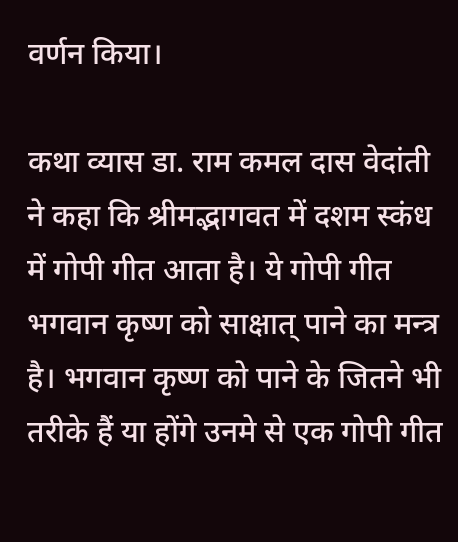वर्णन किया।

कथा व्यास डा. राम कमल दास वेदांती ने कहा कि श्रीमद्भागवत में दशम स्कंध में गोपी गीत आता है। ये गोपी गीत भगवान कृष्ण को साक्षात् पाने का मन्त्र है। भगवान कृष्ण को पाने के जितने भी तरीके हैं या होंगे उनमे से एक गोपी गीत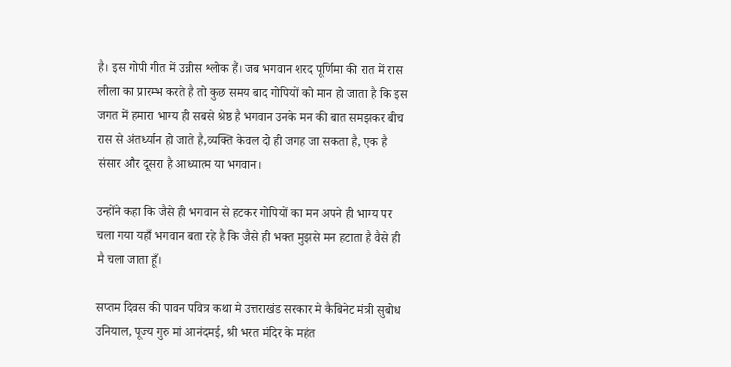है। इस गोपी गीत में उन्नीस श्लोक हैं। जब भगवान शरद पूर्णिमा की रात में रास लीला का प्रारम्भ करते है तो कुछ समय बाद गोपियों को मान हो जाता है कि इस जगत में हमारा भाग्य ही सबसे श्रेष्ठ है भगवान उनके मन की बात समझकर बीच रास से अंतर्ध्यान हो जाते है,व्यक्ति केवल दो ही जगह जा सकता है, एक है संसार और दूसरा है आध्यात्म या भगवान।

उन्होंने कहा कि जैसे ही भगवान से हटकर गोपियों का मन अपने ही भाग्य पर चला गया यहाँ भगवान बता रहे है कि जैसे ही भक्त मुझसे मन हटाता है वैसे ही मै चला जाता हूँ।

सप्तम दिवस की पावन पवित्र कथा मे उत्तराखंड सरकार मे कैबिनेट मंत्री सुबोध उनियाल, पूज्य गुरु मां आनंदमई, श्री भरत मंदिर के महंत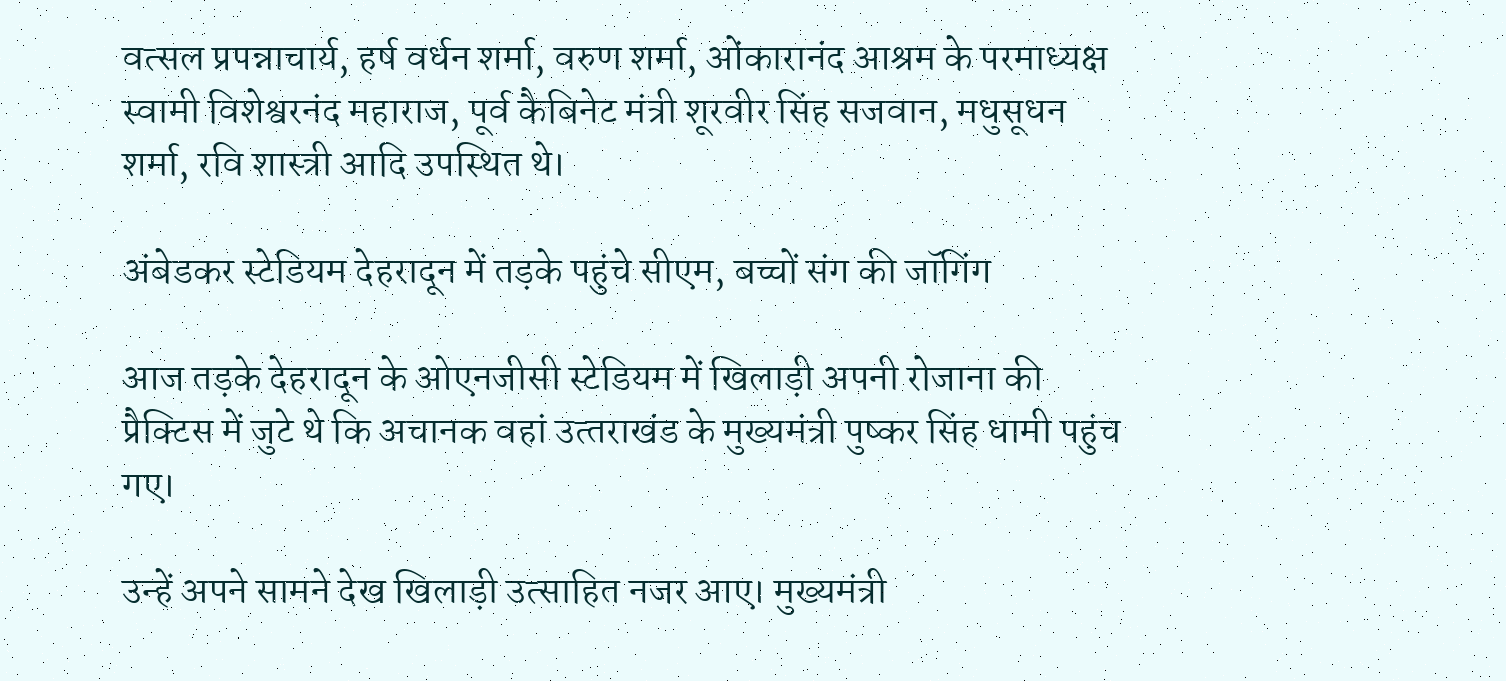वत्सल प्रपन्नाचार्य, हर्ष वर्धन शर्मा, वरुण शर्मा, ओंकारानंद आश्रम के परमाध्यक्ष स्वामी विशेश्वरनंद महाराज, पूर्व कैबिनेट मंत्री शूरवीर सिंह सजवान, मधुसूधन शर्मा, रवि शास्त्री आदि उपस्थित थे।

अंबेडकर स्टेडियम देहरादून में तड़के पहुंचे सीएम, बच्चों संग की जॉगिंग

आज तड़के देहरादून के ओएनजीसी स्‍टेडियम में खिलाड़ी अपनी रोजाना की प्रैक्टिस में जुटे थे कि अचानक वहां उत्‍तराखंड के मुख्‍यमंत्री पुष्‍कर सिंह धामी पहुंच गए।

उन्‍हें अपने सामने देख खिलाड़ी उत्‍साहित नजर आए। मुख्‍यमंत्री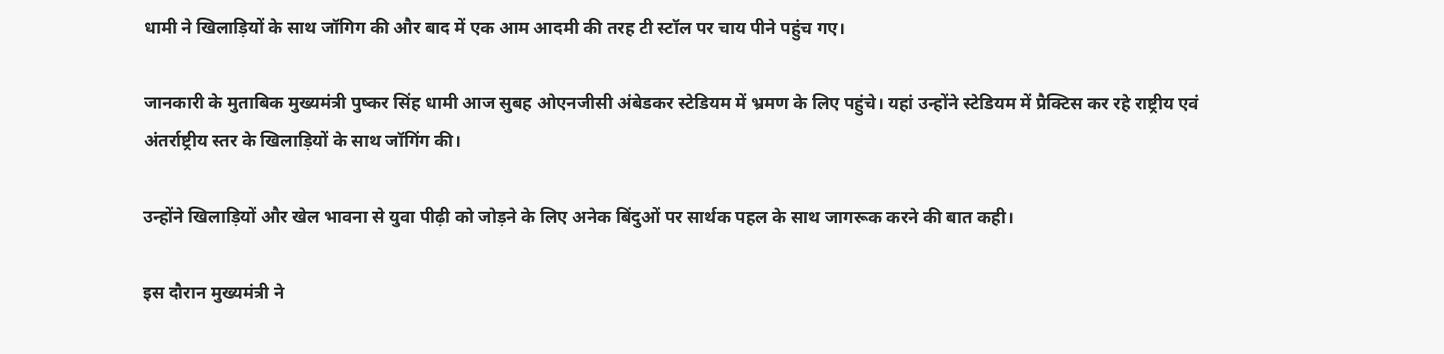धामी ने खिलाड़ियों के साथ जॉगिग की और बाद में एक आम आदमी की तरह टी स्‍टॉल पर चाय पीने पहुंच गए।

जानकारी के मुताबिक मुख्‍यमंत्री पुष्‍कर सिंह धामी आज सुबह ओएनजीसी अंबेडकर स्टेडियम में भ्रमण के लिए पहुंचे। यहां उन्‍होंने स्टेडियम में प्रैक्टिस कर रहे राष्ट्रीय एवं अंतर्राष्ट्रीय स्तर के खिलाड़ियों के साथ जॉगिंग की।

उन्होंने खिलाड़ियों और खेल भावना से युवा पीढ़ी को जोड़ने के लिए अनेक बिंदुओं पर सार्थक पहल के साथ जागरूक करने की बात कही।

इस दौरान मुख्यमंत्री ने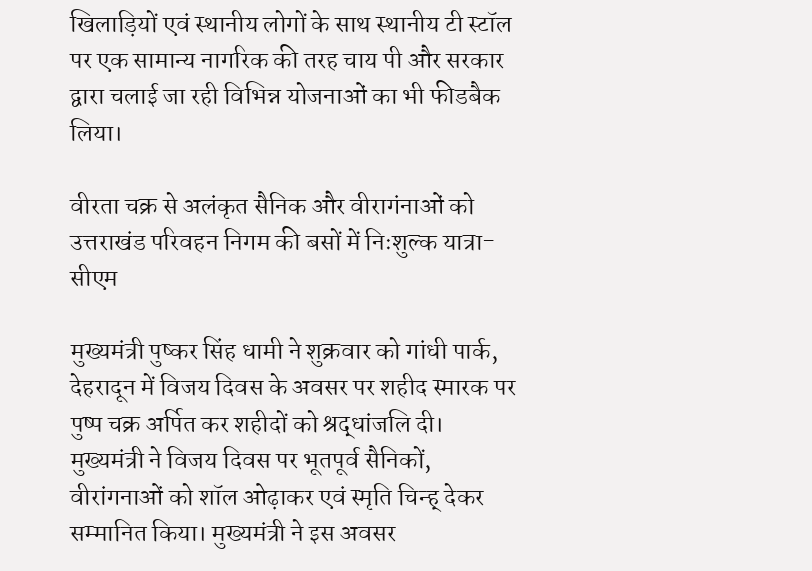खिलाड़ियों एवं स्थानीय लोगों के साथ स्थानीय टी स्टॉल पर एक सामान्य नागरिक की तरह चाय पी और सरकार द्वारा चलाई जा रही विभिन्न योजनाओं का भी फीडबैक लिया।

वीरता चक्र से अलंकृत सैनिक और वीरागंनाओं को उत्तराखंड परिवहन निगम की बसों में निःशुल्क यात्रा-सीएम

मुख्यमंत्री पुष्कर सिंह धामी ने शुक्रवार को गांधी पार्क, देहरादून में विजय दिवस के अवसर पर शहीद स्मारक पर पुष्प चक्र अर्पित कर शहीदों को श्रद्धांजलि दी। मुख्यमंत्री ने विजय दिवस पर भूतपूर्व सैनिकों, वीरांगनाओं को शॉल ओढ़ाकर एवं स्मृति चिन्ह् देकर सम्मानित किया। मुख्यमंत्री ने इस अवसर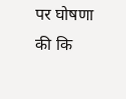पर घोषणा की कि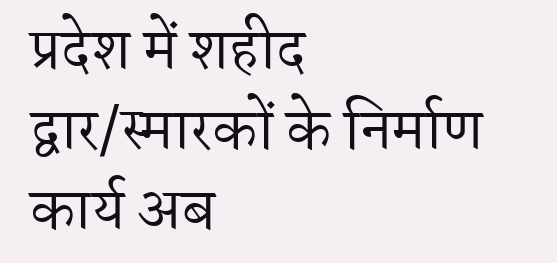प्रदेश में शहीद द्वार/स्मारकों के निर्माण कार्य अब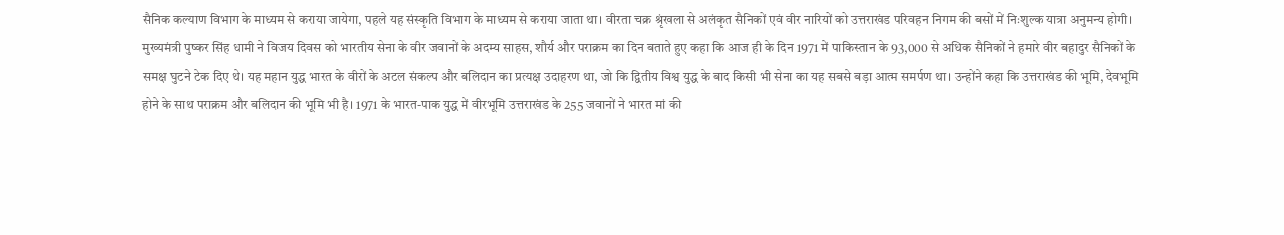सैनिक कल्याण विभाग के माध्यम से कराया जायेगा, पहले यह संस्कृति विभाग के माध्यम से कराया जाता था। वीरता चक्र श्रृंखला से अलंकृत सैनिकों एवं वीर नारियों को उत्तराखंड परिवहन निगम की बसों में निःशुल्क यात्रा अनुमन्य होगी।
मुख्यमंत्री पुष्कर सिंह धामी ने विजय दिवस को भारतीय सेना के वीर जवानों के अदम्य साहस, शौर्य और पराक्रम का दिन बताते हुए कहा कि आज ही के दिन 1971 में पाकिस्तान के 93,000 से अधिक सैनिकों ने हमारे वीर बहादुर सैनिकों के समक्ष घुटने टेक दिए थे। यह महान युद्ध भारत के वीरों के अटल संकल्प और बलिदान का प्रत्यक्ष उदाहरण था, जो कि द्वितीय विश्व युद्ध के बाद किसी भी सेना का यह सबसे बड़ा आत्म समर्पण था। उन्होंने कहा कि उत्तराखंड की भूमि, देवभूमि होने के साथ पराक्रम और बलिदान की भूमि भी है। 1971 के भारत-पाक युद्ध में वीरभूमि उत्तराखंड के 255 जवानों ने भारत मां की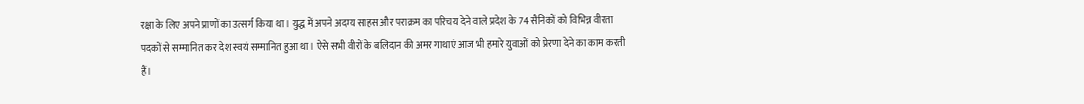रक्षा के लिए अपने प्राणों का उत्सर्ग किया था। युद्ध में अपने अदम्य साहस और पराक्रम का परिचय देने वाले प्रदेश के 74 सैनिकों को विभिन्न वीरता पदकों से सम्मानित कर देश स्वयं सम्मानित हुआ था। ऐसे सभी वीरों के बलिदान की अमर गाथाएं आज भी हमारे युवाओं को प्रेरणा देने का काम करती हैं।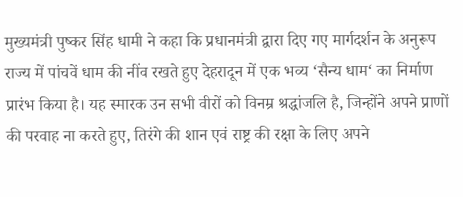मुख्यमंत्री पुष्कर सिंह धामी ने कहा कि प्रधानमंत्री द्वारा दिए गए मार्गदर्शन के अनुरूप राज्य में पांचवें धाम की नींव रखते हुए देहरादून में एक भव्य ‘सैन्य धाम‘ का निर्माण प्रारंभ किया है। यह स्मारक उन सभी वीरों को विनम्र श्रद्धांजलि है, जिन्होंने अपने प्राणों की परवाह ना करते हुए, तिरंगे की शान एवं राष्ट्र की रक्षा के लिए अपने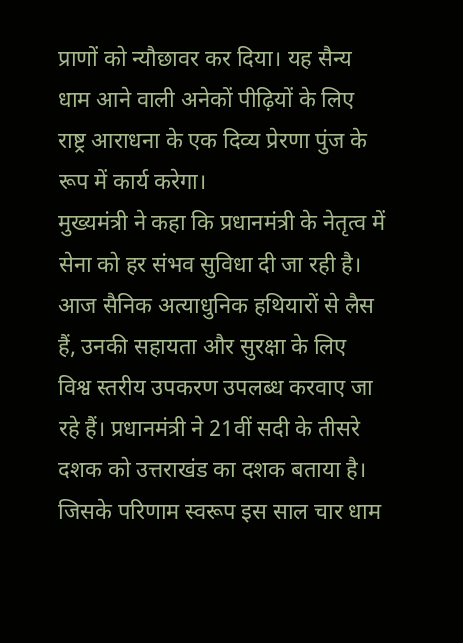प्राणों को न्यौछावर कर दिया। यह सैन्य धाम आने वाली अनेकों पीढ़ियों के लिए राष्ट्र आराधना के एक दिव्य प्रेरणा पुंज के रूप में कार्य करेगा।
मुख्यमंत्री ने कहा कि प्रधानमंत्री के नेतृत्व में सेना को हर संभव सुविधा दी जा रही है। आज सैनिक अत्याधुनिक हथियारों से लैस हैं, उनकी सहायता और सुरक्षा के लिए विश्व स्तरीय उपकरण उपलब्ध करवाए जा रहे हैं। प्रधानमंत्री ने 21वीं सदी के तीसरे दशक को उत्तराखंड का दशक बताया है। जिसके परिणाम स्वरूप इस साल चार धाम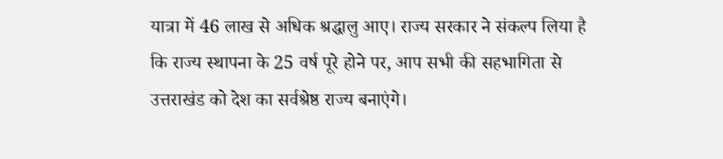यात्रा में 46 लाख से अधिक श्रद्धालु आए। राज्य सरकार ने संकल्प लिया है कि राज्य स्थापना के 25 वर्ष पूरे होने पर, आप सभी की सहभागिता से उत्तराखंड को देश का सर्वश्रेष्ठ राज्य बनाएंगे।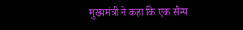मुख्यमंत्री ने कहा कि एक सैन्य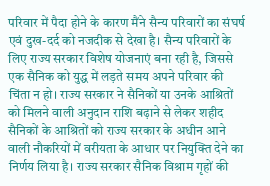परिवार में पैदा होने के कारण मैंने सैन्य परिवारों का संघर्ष एवं दुख-दर्द को नजदीक से देखा है। सैन्य परिवारों के लिए राज्य सरकार विशेष योजनाएं बना रही है, जिससे एक सैनिक को युद्ध में लड़ते समय अपने परिवार की चिंता न हो। राज्य सरकार ने सैनिकों या उनके आश्रितों को मिलने वाली अनुदान राशि बढ़ाने से लेकर शहीद सैनिकों के आश्रितों को राज्य सरकार के अधीन आने वाली नौकरियों में वरीयता के आधार पर नियुक्ति देने का निर्णय लिया है। राज्य सरकार सैनिक विश्राम गृहों की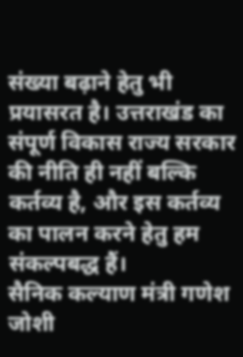संख्या बढ़ाने हेतु भी प्रयासरत है। उत्तराखंड का संपूर्ण विकास राज्य सरकार की नीति ही नहीं बल्कि कर्तव्य है, और इस कर्तव्य का पालन करने हेतु हम संकल्पबद्ध हैं।
सैनिक कल्याण मंत्री गणेश जोशी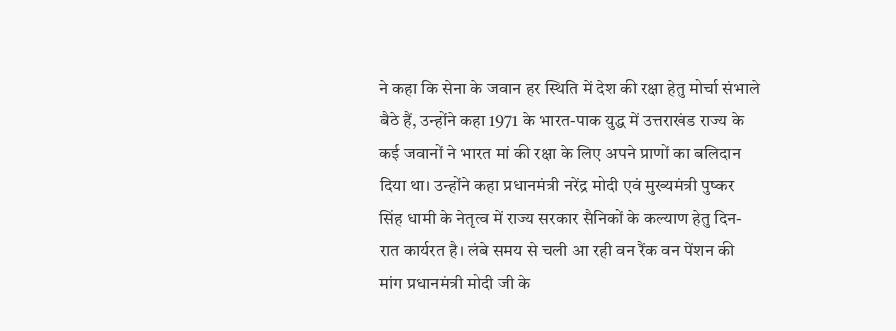ने कहा कि सेना के जवान हर स्थिति में देश की रक्षा हेतु मोर्चा संभाले बैठे हैं, उन्होंने कहा 1971 के भारत-पाक युद्ध में उत्तराखंड राज्य के कई जवानों ने भारत मां की रक्षा के लिए अपने प्राणों का बलिदान दिया था। उन्होंने कहा प्रधानमंत्री नरेंद्र मोदी एवं मुख्यमंत्री पुष्कर सिंह धामी के नेतृत्व में राज्य सरकार सैनिकों के कल्याण हेतु दिन-रात कार्यरत है। लंबे समय से चली आ रही वन रैंक वन पेंशन की मांग प्रधानमंत्री मोदी जी के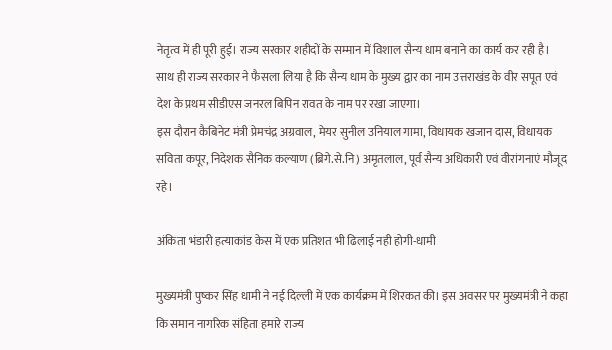नेतृत्व में ही पूरी हुई। राज्य सरकार शहीदों के सम्मान में विशाल सैन्य धाम बनाने का कार्य कर रही है। साथ ही राज्य सरकार ने फैसला लिया है कि सैन्य धाम के मुख्य द्वार का नाम उत्तराखंड के वीर सपूत एवं देश के प्रथम सीडीएस जनरल बिपिन रावत के नाम पर रखा जाएगा।
इस दौरान कैबिनेट मंत्री प्रेमचंद्र अग्रवाल, मेयर सुनील उनियाल गामा, विधायक खजान दास, विधायक सविता कपूर, निदेशक सैनिक कल्याण (ब्रिगे.से.नि) अमृतलाल, पूर्व सैन्य अधिकारी एवं वीरांगनाएं मौजूद रहे।

अंकिता भंडारी हत्याकांड केस में एक प्रतिशत भी ढिलाई नही होगी-धामी

मुख्यमंत्री पुष्कर सिंह धामी ने नई दिल्ली में एक कार्यक्रम में शिरकत की। इस अवसर पर मुख्यमंत्री ने कहा कि समान नागरिक संहिता हमारे राज्य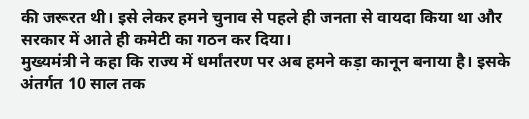की जरूरत थी। इसे लेकर हमने चुनाव से पहले ही जनता से वायदा किया था और सरकार में आते ही कमेटी का गठन कर दिया।
मुख्यमंत्री ने कहा कि राज्य में धर्मांतरण पर अब हमने कड़ा कानून बनाया है। इसके अंतर्गत 10 साल तक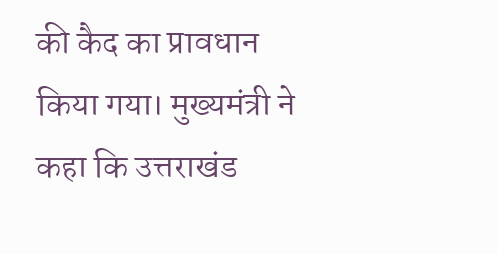की कैद का प्रावधान किया गया। मुख्यमंत्री ने कहा कि उत्तराखंड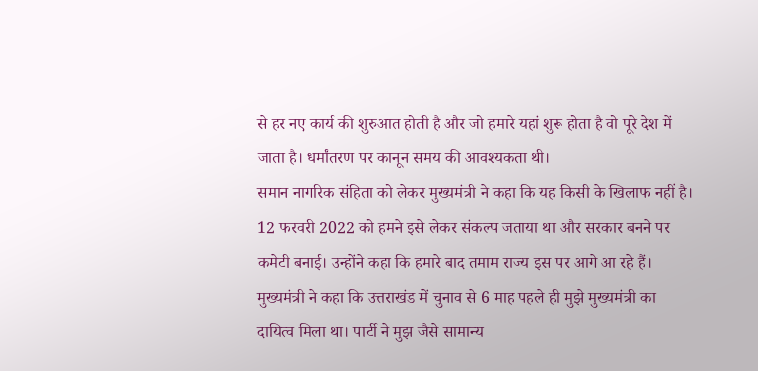से हर नए कार्य की शुरुआत होती है और जो हमारे यहां शुरू होता है वो पूरे देश में जाता है। धर्मांतरण पर कानून समय की आवश्यकता थी।
समान नागरिक संहिता को लेकर मुख्यमंत्री ने कहा कि यह किसी के खिलाफ नहीं है। 12 फरवरी 2022 को हमने इसे लेकर संकल्प जताया था और सरकार बनने पर कमेटी बनाई। उन्होंने कहा कि हमारे बाद तमाम राज्य इस पर आगे आ रहे हैं।
मुख्यमंत्री ने कहा कि उत्तराखंड में चुनाव से 6 माह पहले ही मुझे मुख्यमंत्री का दायित्व मिला था। पार्टी ने मुझ जैसे सामान्य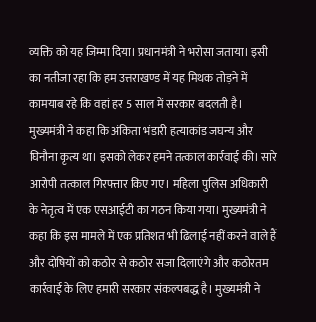व्यक्ति को यह जिम्मा दिया। प्रधानमंत्री ने भरोसा जताया। इसी का नतीजा रहा कि हम उत्तराखण्ड में यह मिथक तोड़ने में कामयाब रहे कि वहां हर 5 साल में सरकार बदलती है। मुख्यमंत्री ने कहा कि अंकिता भंडारी हत्याकांड जघन्य और घिनौना कृत्य था। इसको लेकर हमने तत्काल कार्रवाई की। सारे आरोपी तत्काल गिरफ्तार किए गए। महिला पुलिस अधिकारी के नेतृत्व में एक एसआईटी का गठन किया गया। मुख्यमंत्री ने कहा कि इस मामले में एक प्रतिशत भी ढिलाई नहीं करने वाले हैं और दोषियों को कठोर से कठोर सजा दिलाएंगे और कठोरतम कार्रवाई के लिए हमारी सरकार संकल्पबद्ध है। मुख्यमंत्री ने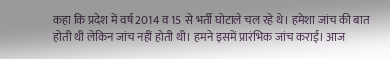कहा कि प्रदेश में वर्ष 2014 व 15 से भर्ती घोटाले चल रहे थे। हमेशा जांच की बात होती थी लेकिन जांच नहीं होती थी। हमने इसमें प्रारंभिक जांच कराई। आज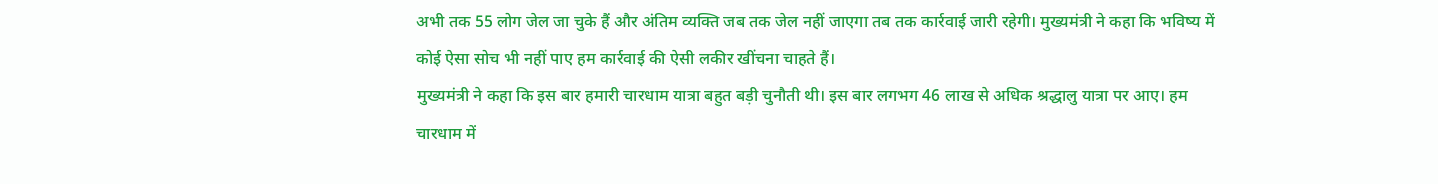अभी तक 55 लोग जेल जा चुके हैं और अंतिम व्यक्ति जब तक जेल नहीं जाएगा तब तक कार्रवाई जारी रहेगी। मुख्यमंत्री ने कहा कि भविष्य में कोई ऐसा सोच भी नहीं पाए हम कार्रवाई की ऐसी लकीर खींचना चाहते हैं।
मुख्यमंत्री ने कहा कि इस बार हमारी चारधाम यात्रा बहुत बड़ी चुनौती थी। इस बार लगभग 46 लाख से अधिक श्रद्धालु यात्रा पर आए। हम चारधाम में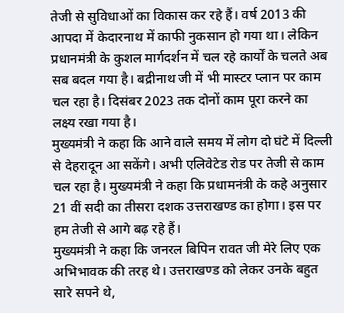तेजी से सुविधाओं का विकास कर रहे हैं। वर्ष 2013 की आपदा में केदारनाथ में काफी नुकसान हो गया था। लेकिन प्रधानमंत्री के कुशल मार्गदर्शन में चल रहे कार्यों के चलते अब सब बदल गया है। बद्रीनाथ जी में भी मास्टर प्लान पर काम चल रहा है। दिसंबर 2023 तक दोनों काम पूरा करने का लक्ष्य रखा गया है।
मुख्यमंत्री ने कहा कि आने वाले समय में लोग दो घंटे में दिल्ली से देहरादून आ सकेंगे। अभी एलिवेटेड रोड पर तेजी से काम चल रहा है। मुख्यमंत्री ने कहा कि प्रधामनंत्री के कहे अनुसार 21 वीं सदी का तीसरा दशक उत्तराखण्ड का होगा। इस पर हम तेजी से आगे बढ़ रहे हैं।
मुख्यमंत्री ने कहा कि जनरल बिपिन रावत जी मेरे लिए एक अभिभावक की तरह थे। उत्तराखण्ड को लेकर उनके बहुत सारे सपने थे,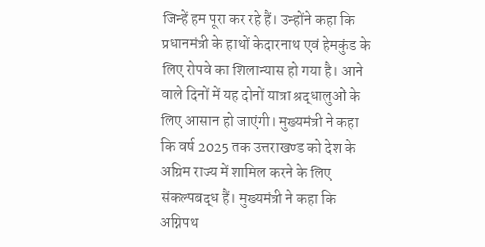जिन्हें हम पूरा कर रहे हैं। उन्होंने कहा कि प्रधानमंत्री के हाथों केदारनाथ एवं हेमकुंड के लिए रोपवे का शिलान्यास हो गया है। आने वाले दिनों में यह दोनों यात्रा श्रद्धालुओं के लिए आसान हो जाएंगी। मुख्यमंत्री ने कहा कि वर्ष 2025 तक उत्तराखण्ड को देश के अग्रिम राज्य में शामिल करने के लिए संकल्पबद्ध हैं। मुख्यमंत्री ने कहा कि अग्निपथ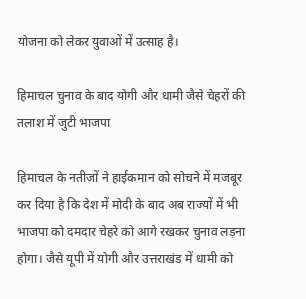योजना को लेकर युवाओं में उत्साह है।

हिमाचल चुनाव के बाद योगी और धामी जैसे चेहरों की तलाश में जुटी भाजपा

हिमाचल के नतीजों ने हाईकमान को सोचने में मजबूर कर दिया है कि देश में मोदी के बाद अब राज्यों में भी भाजपा को दमदार चेहरे को आगे रखकर चुनाव लड़ना होगा। जैसे यूपी में योगी और उत्तराखंड में धामी को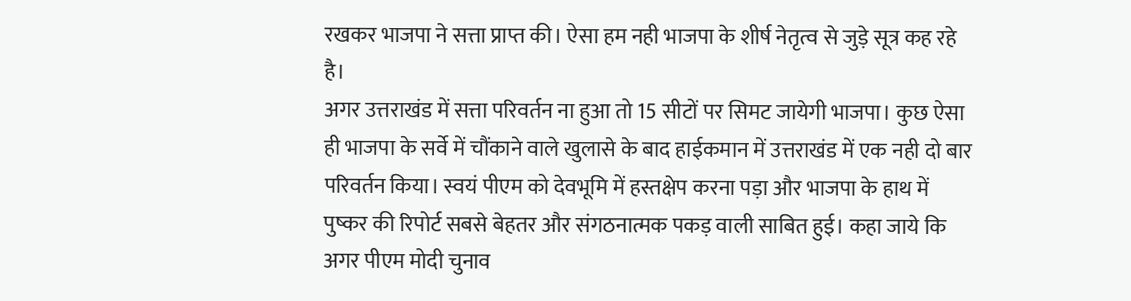रखकर भाजपा ने सत्ता प्राप्त की। ऐसा हम नही भाजपा के शीर्ष नेतृत्व से जुड़े सूत्र कह रहे है।
अगर उत्तराखंड में सत्ता परिवर्तन ना हुआ तो 15 सीटों पर सिमट जायेगी भाजपा। कुछ ऐसा ही भाजपा के सर्वे में चौंकाने वाले खुलासे के बाद हाईकमान में उत्तराखंड में एक नही दो बार परिवर्तन किया। स्वयं पीएम को देवभूमि में हस्तक्षेप करना पड़ा और भाजपा के हाथ में पुष्कर की रिपोर्ट सबसे बेहतर और संगठनात्मक पकड़ वाली साबित हुई। कहा जाये कि अगर पीएम मोदी चुनाव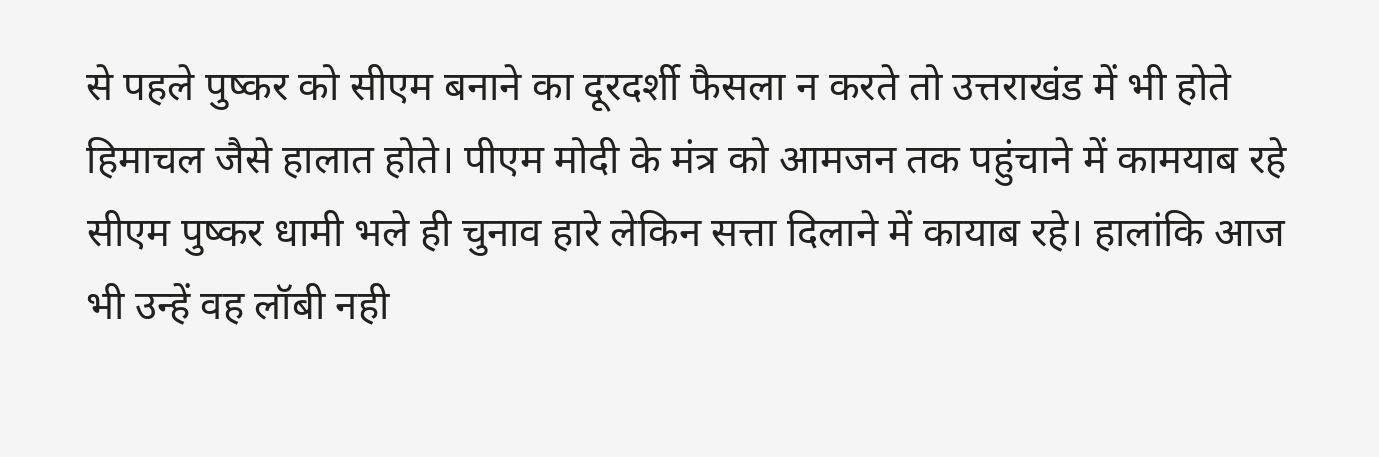से पहले पुष्कर को सीएम बनाने का दूरदर्शी फैसला न करते तो उत्तराखंड में भी होते हिमाचल जैसे हालात होते। पीएम मोदी के मंत्र को आमजन तक पहुंचाने में कामयाब रहे सीएम पुष्कर धामी भले ही चुनाव हारे लेकिन सत्ता दिलाने में कायाब रहे। हालांकि आज भी उन्हें वह लॉबी नही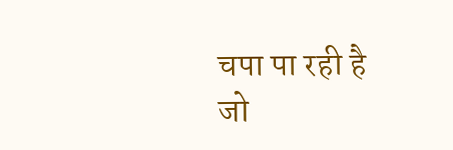चपा पा रही है जो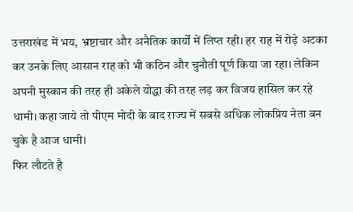उत्तराखंड में भय, भ्रष्टाचार और अनैतिक कार्यों में लिप्त रही। हर राह में रोड़े अटका कर उनके लिए आसान राह को भी कठिन और चुनौती पूर्ण किया जा रहा। लेकिन अपनी मुस्कान की तरह ही अकेले योद्धा की तरह लड़ कर विजय हासिल कर रहे धामी। कहा जाये तो पीएम मोदी के बाद राज्य में सबसे अधिक लोकप्रिय नेता बन चुके है आज धामी।
फिर लौटते है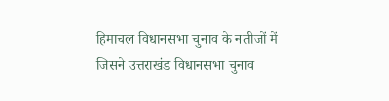हिमाचल विधानसभा चुनाव के नतीजों में जिसने उत्तराखंड विधानसभा चुनाव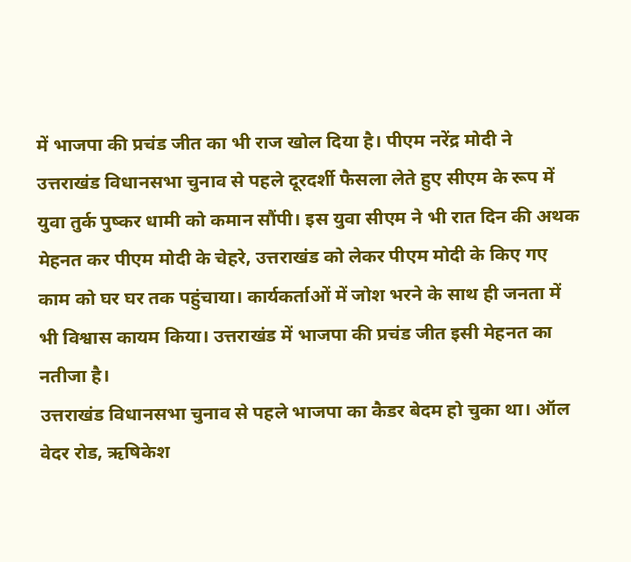में भाजपा की प्रचंड जीत का भी राज खोल दिया है। पीएम नरेंद्र मोदी ने उत्तराखंड विधानसभा चुनाव से पहले दूरदर्शी फैसला लेते हुए सीएम के रूप में युवा तुर्क पुष्कर धामी को कमान सौंपी। इस युवा सीएम ने भी रात दिन की अथक मेहनत कर पीएम मोदी के चेहरे, उत्तराखंड को लेकर पीएम मोदी के किए गए काम को घर घर तक पहुंचाया। कार्यकर्ताओं में जोश भरने के साथ ही जनता में भी विश्वास कायम किया। उत्तराखंड में भाजपा की प्रचंड जीत इसी मेहनत का नतीजा है।
उत्तराखंड विधानसभा चुनाव से पहले भाजपा का कैडर बेदम हो चुका था। ऑल वेदर रोड, ऋषिकेश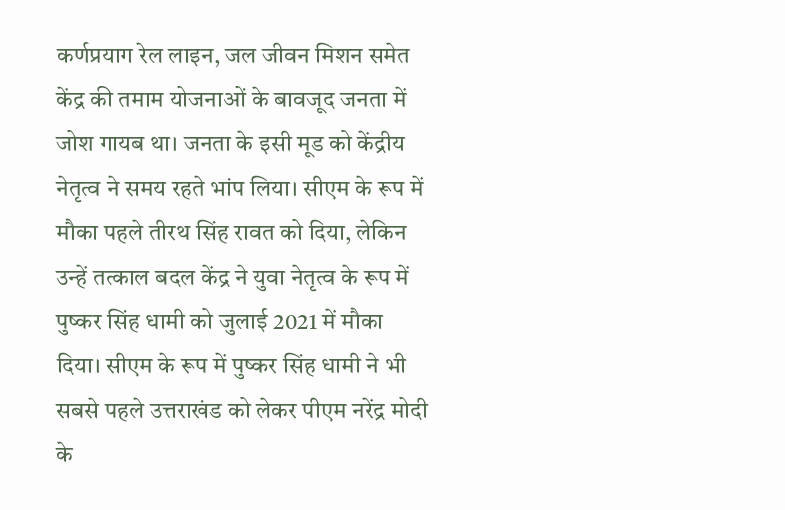कर्णप्रयाग रेल लाइन, जल जीवन मिशन समेत केंद्र की तमाम योजनाओं के बावजूद जनता में जोश गायब था। जनता के इसी मूड को केंद्रीय नेतृत्व ने समय रहते भांप लिया। सीएम के रूप में मौका पहले तीरथ सिंह रावत को दिया, लेकिन उन्हें तत्काल बदल केंद्र ने युवा नेतृत्व के रूप में पुष्कर सिंह धामी को जुलाई 2021 में मौका दिया। सीएम के रूप में पुष्कर सिंह धामी ने भी सबसे पहले उत्तराखंड को लेकर पीएम नरेंद्र मोदी के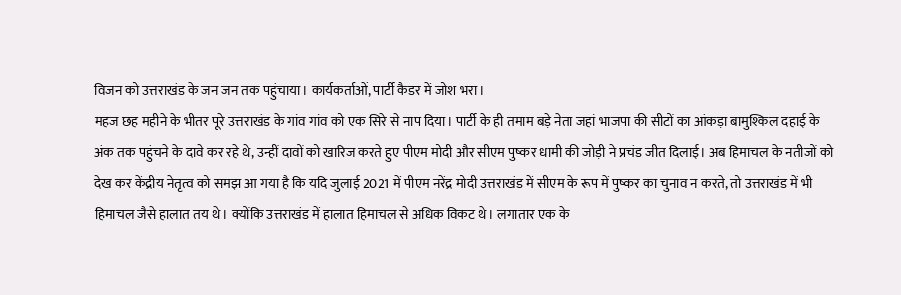विजन को उत्तराखंड के जन जन तक पहुंचाया। कार्यकर्ताओं, पार्टी कैडर में जोश भरा।
महज छह महीने के भीतर पूरे उत्तराखंड के गांव गांव को एक सिरे से नाप दिया। पार्टी के ही तमाम बड़े नेता जहां भाजपा की सीटों का आंकड़ा बामुश्किल दहाई के अंक तक पहुंचने के दावे कर रहे थे, उन्हीं दावों को खारिज करते हुए पीएम मोदी और सीएम पुष्कर धामी की जोड़ी ने प्रचंड जीत दिलाई। अब हिमाचल के नतीजों को देख कर केंद्रीय नेतृत्व को समझ आ गया है कि यदि जुलाई 2021 में पीएम नरेंद्र मोदी उत्तराखंड में सीएम के रूप में पुष्कर का चुनाव न करते, तो उत्तराखंड में भी हिमाचल जैसे हालात तय थे। क्योंकि उत्तराखंड में हालात हिमाचल से अधिक विकट थे। लगातार एक के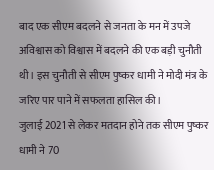बाद एक सीएम बदलने से जनता के मन में उपजे अविश्वास को विश्वास में बदलने की एक बड़ी चुनौती थी। इस चुनौती से सीएम पुष्कर धामी ने मोदी मंत्र के जरिए पार पाने में सफलता हासिल की।
जुलाई 2021 से लेकर मतदान होने तक सीएम पुष्कर धामी ने 70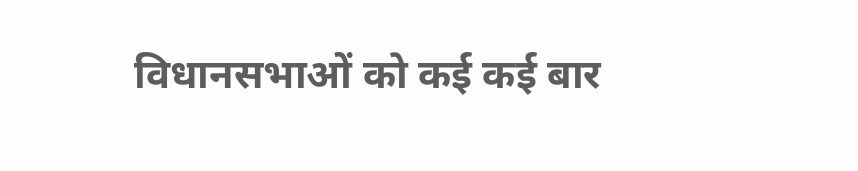विधानसभाओं को कई कई बार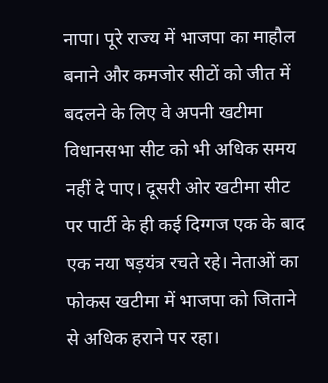नापा। पूरे राज्य में भाजपा का माहौल बनाने और कमजोर सीटों को जीत में बदलने के लिए वे अपनी खटीमा विधानसभा सीट को भी अधिक समय नहीं दे पाए। दूसरी ओर खटीमा सीट पर पार्टी के ही कई दिग्गज एक के बाद एक नया षड़यंत्र रचते रहे। नेताओं का फोकस खटीमा में भाजपा को जिताने से अधिक हराने पर रहा।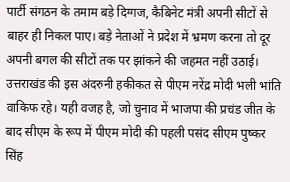पार्टी संगठन के तमाम बड़े दिग्गज, कैबिनेट मंत्री अपनी सीटों से बाहर ही निकल पाए। बड़े नेताओं ने प्रदेश में भ्रमण करना तो दूर अपनी बगल की सीटों तक पर झांकने की जहमत नहीं उठाई।
उत्तराखंड की इस अंदरुनी हकीकत से पीएम नरेंद्र मोदी भली भांति वाकिफ रहे। यही वजह है, जो चुनाव में भाजपा की प्रचंड जीत के बाद सीएम के रूप में पीएम मोदी की पहली पसंद सीएम पुष्कर सिंह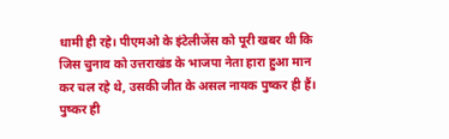धामी ही रहे। पीएमओ के इंटेलीजेंस को पूरी खबर थी कि जिस चुनाव को उत्तराखंड के भाजपा नेता हारा हुआ मान कर चल रहे थे, उसकी जीत के असल नायक पुष्कर ही हैं। पुष्कर ही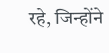रहे, जिन्होंने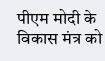पीएम मोदी के विकास मंत्र को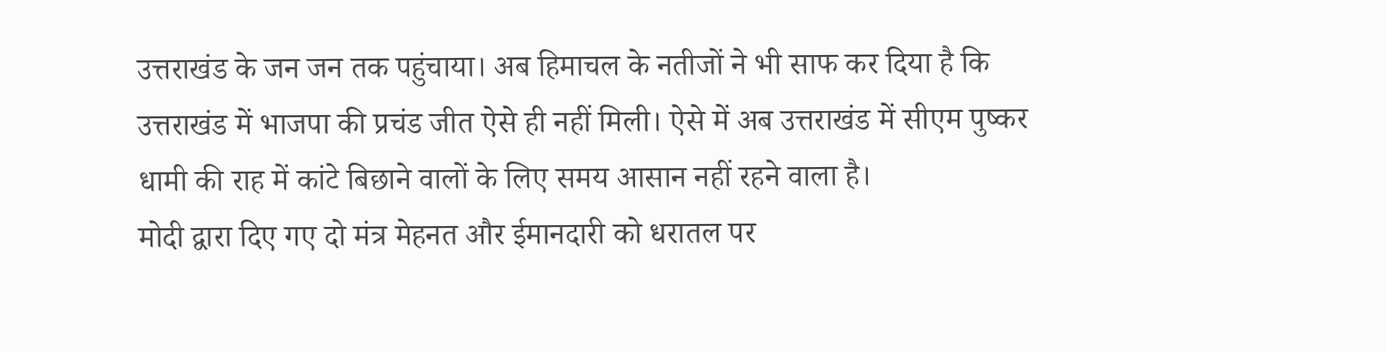उत्तराखंड के जन जन तक पहुंचाया। अब हिमाचल के नतीजों ने भी साफ कर दिया है कि उत्तराखंड में भाजपा की प्रचंड जीत ऐसे ही नहीं मिली। ऐसे में अब उत्तराखंड में सीएम पुष्कर धामी की राह में कांटे बिछाने वालों के लिए समय आसान नहीं रहने वाला है।
मोदी द्वारा दिए गए दो मंत्र मेहनत और ईमानदारी को धरातल पर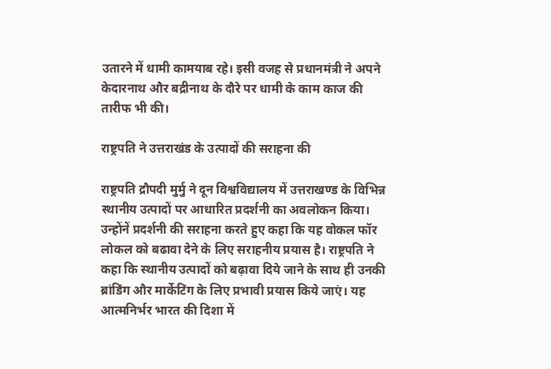उतारने में धामी कामयाब रहे। इसी वजह से प्रधानमंत्री ने अपने केदारनाथ और बद्रीनाथ के दौरे पर धामी के काम काज की तारीफ भी की।

राष्ट्रपति ने उत्तराखंड के उत्पादों की सराहना की

राष्ट्रपति द्रौपदी मुर्मु ने दून विश्वविद्यालय में उत्तराखण्ड के विभिन्न स्थानीय उत्पादों पर आधारित प्रदर्शनी का अवलोकन किया। उन्होंनें प्रदर्शनी की सराहना करते हुए कहा कि यह वोकल फॉर लोकल को बढावा देने के लिए सराहनीय प्रयास है। राष्ट्रपति ने कहा कि स्थानीय उत्पादों को बढ़ावा दिये जाने के साथ ही उनकी ब्रांडिंग और मार्केटिंग के लिए प्रभावी प्रयास किये जाएं। यह आत्मनिर्भर भारत की दिशा में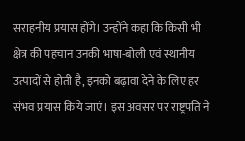सराहनीय प्रयास होंगे। उन्होंने कहा कि किसी भी क्षेत्र की पहचान उनकी भाषा-बोली एवं स्थानीय उत्पादों से होती है, इनको बढ़ावा देने के लिए हर संभव प्रयास किये जाएं। इस अवसर पर राष्ट्रपति ने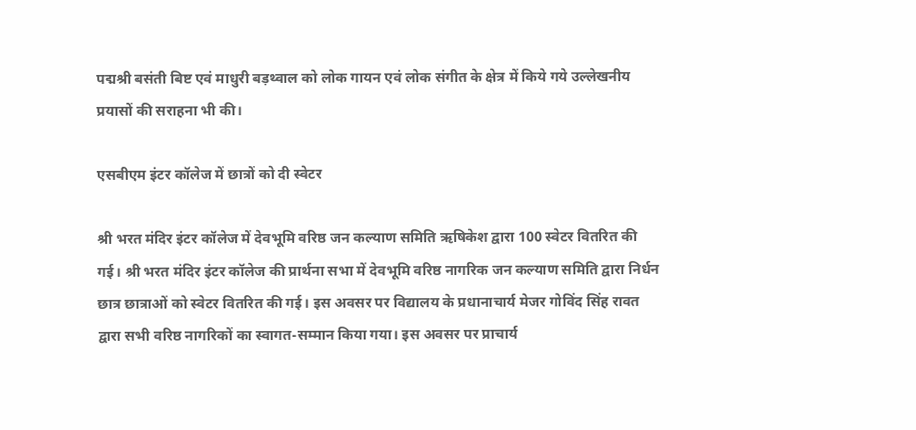पद्मश्री बसंती बिष्ट एवं माधुरी बड़थ्वाल को लोक गायन एवं लोक संगीत के क्षेत्र में किये गये उल्लेखनीय प्रयासों की सराहना भी की।

एसबीएम इंटर कॉलेज में छात्रों को दी स्वेटर

श्री भरत मंदिर इंटर कॉलेज में देवभूमि वरिष्ठ जन कल्याण समिति ऋषिकेश द्वारा 100 स्वेटर वितरित की गई। श्री भरत मंदिर इंटर कॉलेज की प्रार्थना सभा में देवभूमि वरिष्ठ नागरिक जन कल्याण समिति द्वारा निर्धन छात्र छात्राओं को स्वेटर वितरित की गई। इस अवसर पर विद्यालय के प्रधानाचार्य मेजर गोविंद सिंह रावत द्वारा सभी वरिष्ठ नागरिकों का स्वागत-सम्मान किया गया। इस अवसर पर प्राचार्य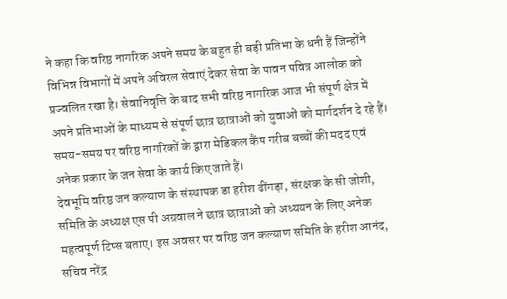ने कहा कि वरिष्ठ नागरिक अपने समय के बहुत ही बड़ी प्रतिभा के धनी हैं जिन्होंने विभिन्न विभागों में अपने अविरल सेवाएं देकर सेवा के पावन पवित्र आलोक को प्रज्वलित रखा है। सेवानिवृत्ति के बाद सभी वरिष्ठ नागरिक आज भी संपूर्ण क्षेत्र में अपने प्रतिभाओं के माध्यम से संपूर्ण छात्र छात्राओं को युवाओं को मार्गदर्शन दे रहे हैं। समय-समय पर वरिष्ठ नागरिकों के द्वारा मेडिकल कैंप गरीब बच्चों की मदद एवं अनेक प्रकार के जन सेवा के कार्य किए जाते हैं।
देवभूमि वरिष्ठ जन कल्याण के संस्थापक डा हरीश ढींगड़ा, संरक्षक के सी जोशी, समिति के अध्यक्ष एस पी अग्रवाल ने छात्र छात्राओं को अध्ययन के लिए अनेक महत्वपूर्ण टिप्स बताए। इस अवसर पर वरिष्ठ जन कल्याण समिति के हरीश आनंद, सचिव नरेंद्र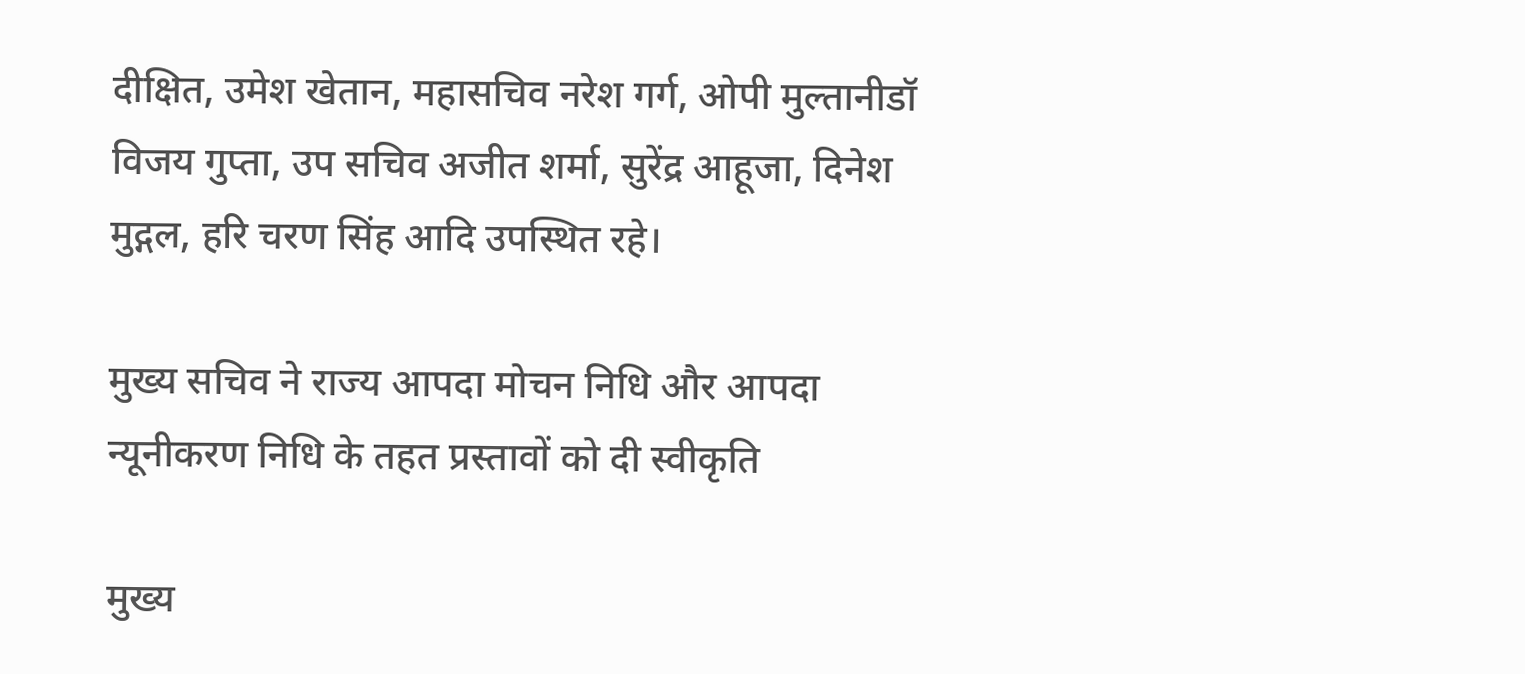दीक्षित, उमेश खेतान, महासचिव नरेश गर्ग, ओपी मुल्तानीडॉ विजय गुप्ता, उप सचिव अजीत शर्मा, सुरेंद्र आहूजा, दिनेश मुद्गल, हरि चरण सिंह आदि उपस्थित रहे।

मुख्य सचिव ने राज्य आपदा मोचन निधि और आपदा न्यूनीकरण निधि के तहत प्रस्तावों को दी स्वीकृति

मुख्य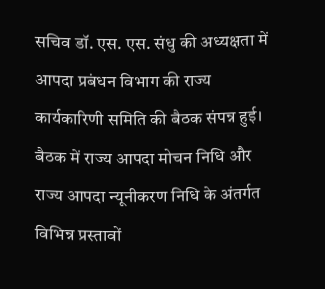सचिव डॉ. एस. एस. संधु की अध्यक्षता में आपदा प्रबंधन विभाग की राज्य कार्यकारिणी समिति की बैठक संपन्न हुई। बैठक में राज्य आपदा मोचन निधि और राज्य आपदा न्यूनीकरण निधि के अंतर्गत विभिन्न प्रस्तावों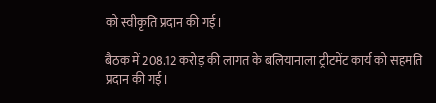को स्वीकृति प्रदान की गई।

बैठक में 208.12 करोड़ की लागत के बलियानाला ट्रीटमेंट कार्य को सहमति प्रदान की गई।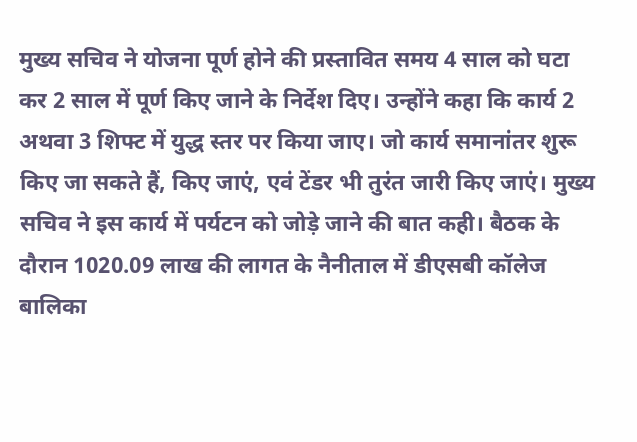मुख्य सचिव ने योजना पूर्ण होने की प्रस्तावित समय 4 साल को घटा कर 2 साल में पूर्ण किए जाने के निर्देश दिए। उन्होंने कहा कि कार्य 2 अथवा 3 शिफ्ट में युद्ध स्तर पर किया जाए। जो कार्य समानांतर शुरू किए जा सकते हैं, किए जाएं, एवं टेंडर भी तुरंत जारी किए जाएं। मुख्य सचिव ने इस कार्य में पर्यटन को जोड़े जाने की बात कही। बैठक के दौरान 1020.09 लाख की लागत के नैनीताल में डीएसबी कॉलेज बालिका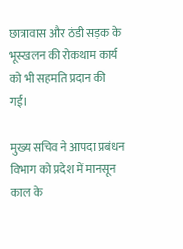छात्रावास और ठंडी सड़क के भूस्खलन की रोकथाम कार्य को भी सहमति प्रदान की गई।

मुख्य सचिव ने आपदा प्रबंधन विभाग को प्रदेश में मानसून काल के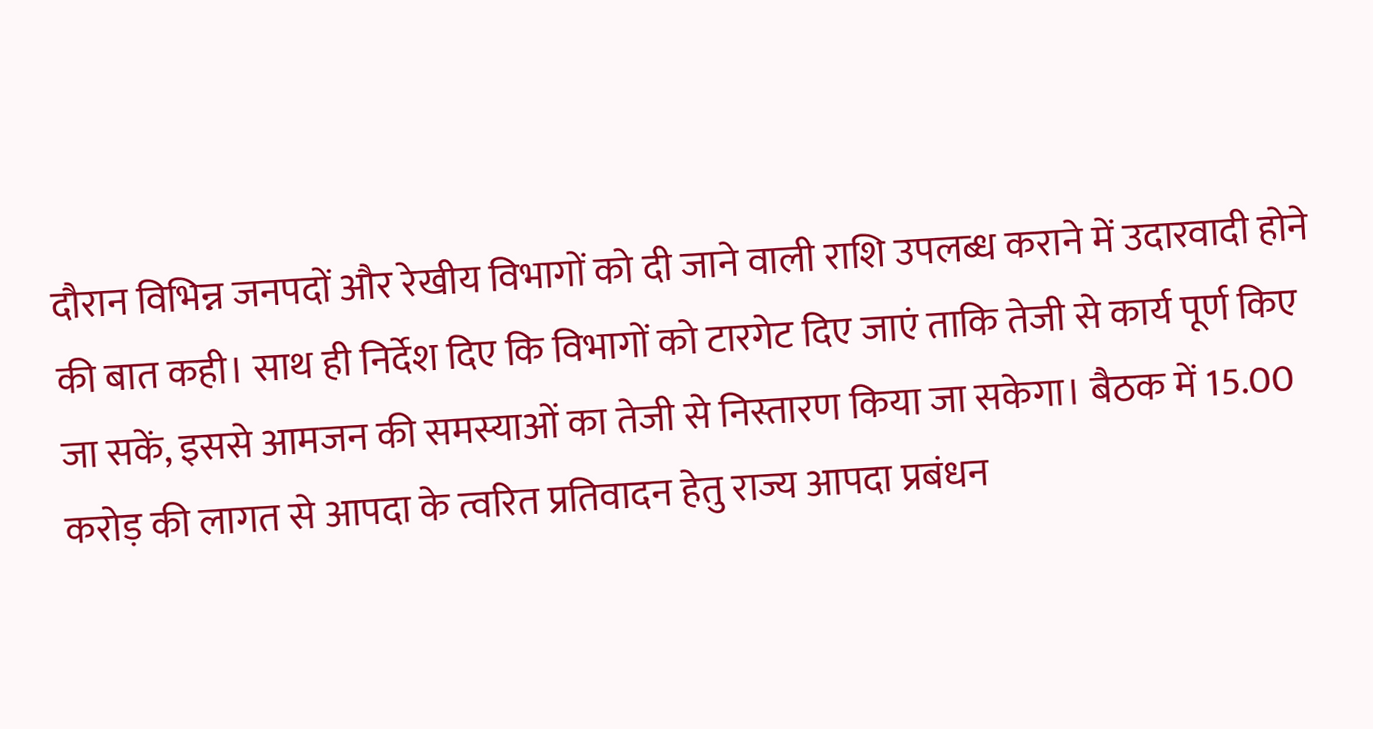दौरान विभिन्न जनपदों और रेखीय विभागों को दी जाने वाली राशि उपलब्ध कराने में उदारवादी होने की बात कही। साथ ही निर्देश दिए कि विभागों को टारगेट दिए जाएं ताकि तेजी से कार्य पूर्ण किए जा सकें, इससे आमजन की समस्याओं का तेजी से निस्तारण किया जा सकेगा। बैठक में 15.00 करोड़ की लागत से आपदा के त्वरित प्रतिवादन हेतु राज्य आपदा प्रबंधन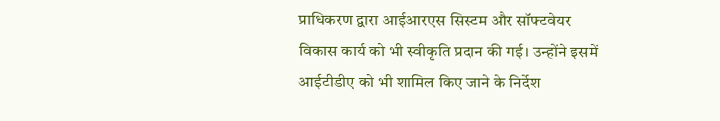प्राधिकरण द्वारा आईआरएस सिस्टम और सॉफ्टवेयर विकास कार्य को भी स्वीकृति प्रदान की गई। उन्होंने इसमें आईटीडीए को भी शामिल किए जाने के निर्देश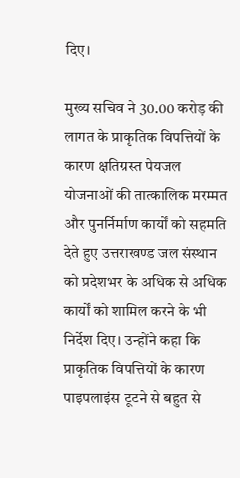दिए।

मुख्य सचिव ने 30.00 करोड़ की लागत के प्राकृतिक विपत्तियों के कारण क्षतिग्रस्त पेयजल योजनाओं की तात्कालिक मरम्मत और पुनर्निर्माण कार्यों को सहमति देते हुए उत्तराखण्ड जल संस्थान को प्रदेशभर के अधिक से अधिक कार्यों को शामिल करने के भी निर्देश दिए। उन्होंने कहा कि प्राकृतिक विपत्तियों के कारण पाइपलाइंस टूटने से बहुत से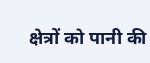क्षेत्रों को पानी की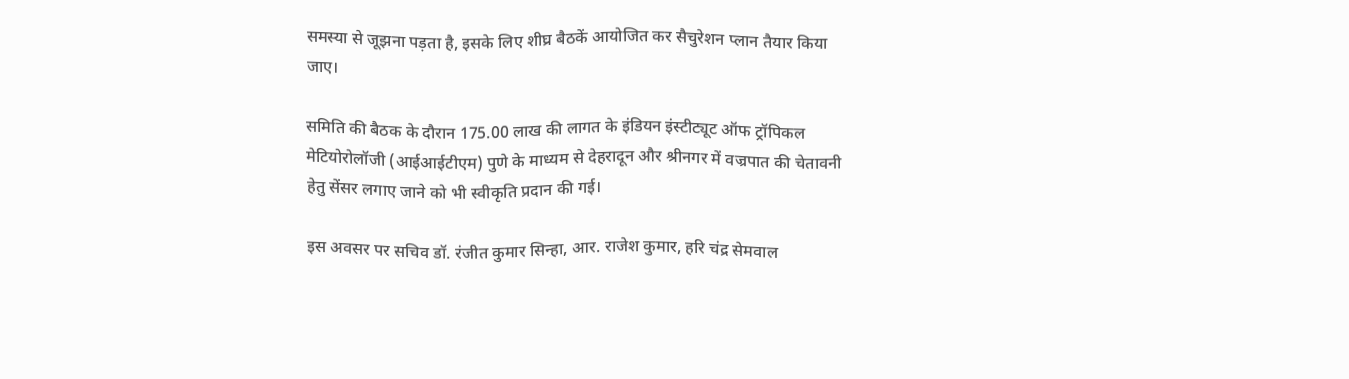समस्या से जूझना पड़ता है, इसके लिए शीघ्र बैठकें आयोजित कर सैचुरेशन प्लान तैयार किया जाए।

समिति की बैठक के दौरान 175.00 लाख की लागत के इंडियन इंस्टीट्यूट ऑफ ट्रॉपिकल मेटियोरोलॉजी (आईआईटीएम) पुणे के माध्यम से देहरादून और श्रीनगर में वज्रपात की चेतावनी हेतु सेंसर लगाए जाने को भी स्वीकृति प्रदान की गई।

इस अवसर पर सचिव डॉ. रंजीत कुमार सिन्हा, आर. राजेश कुमार, हरि चंद्र सेमवाल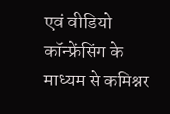एवं वीडियो कॉन्फ्रेंसिंग के माध्यम से कमिश्नर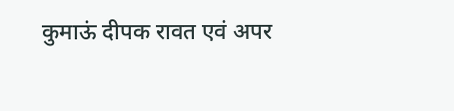कुमाऊं दीपक रावत एवं अपर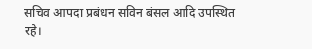सचिव आपदा प्रबंधन सविन बंसल आदि उपस्थित रहे।